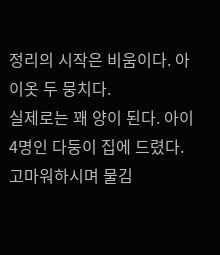정리의 시작은 비움이다. 아이옷 두 뭉치다.
실제로는 꽤 양이 된다. 아이 4명인 다둥이 집에 드렸다.
고마워하시며 물김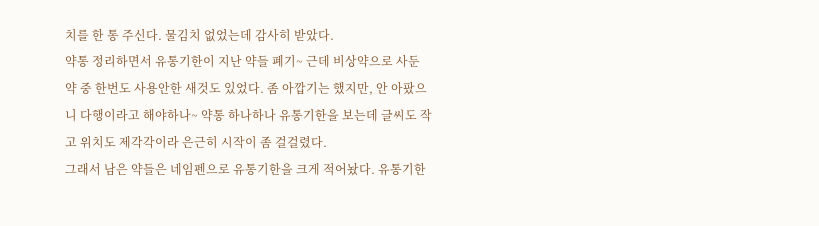치를 한 통 주신다. 물김치 없었는데 감사히 받았다.
약통 정리하면서 유통기한이 지난 약들 폐기~ 근데 비상약으로 사둔 약 중 한번도 사용안한 새것도 있었다. 좀 아깝기는 했지만, 안 아팠으니 다행이라고 해야하나~ 약통 하나하나 유통기한을 보는데 글씨도 작고 위치도 제각각이라 은근히 시작이 좀 걸걸렸다.
그래서 남은 약들은 네임펜으로 유통기한을 크게 적어놨다. 유통기한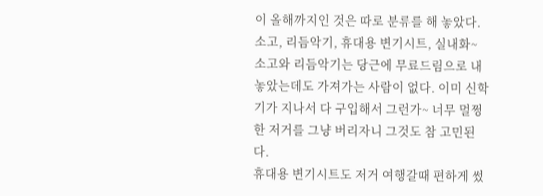이 올해까지인 것은 따로 분류를 해 놓았다.
소고, 리듬악기, 휴대용 변기시트, 실내화~ 소고와 리듬악기는 당근에 무료드림으로 내놓았는데도 가져가는 사람이 없다. 이미 신학기가 지나서 다 구입해서 그런가~ 너무 멀쩡한 저거를 그냥 버리자니 그것도 참 고민된다.
휴대용 변기시트도 저거 여행갈때 편하게 썼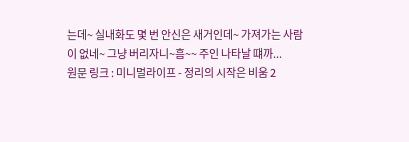는데~ 실내화도 몇 번 안신은 새거인데~ 가져가는 사람이 없네~ 그냥 버리자니~흠~~ 주인 나타날 떄까...
원문 링크 : 미니멀라이프 - 정리의 시작은 비움 2